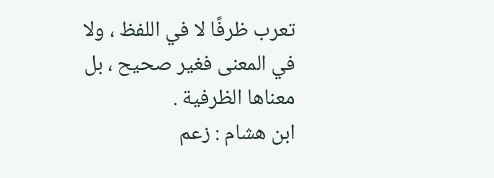تعرب ظرفًا لا في اللفظ ، ولا في المعنى فغير صحيح ، بل معناها الظرفية .
ابن هشام : زعم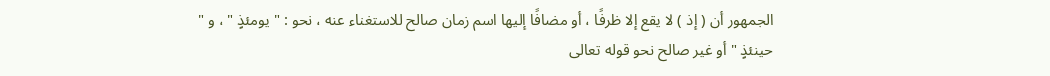الجمهور أن ( إذ ) لا يقع إلا ظرفًا ، أو مضافًا إليها اسم زمان صالح للاستغناء عنه ، نحو : " يومئذٍ " ، و " حينئذٍ " أو غير صالح نحو قوله تعالى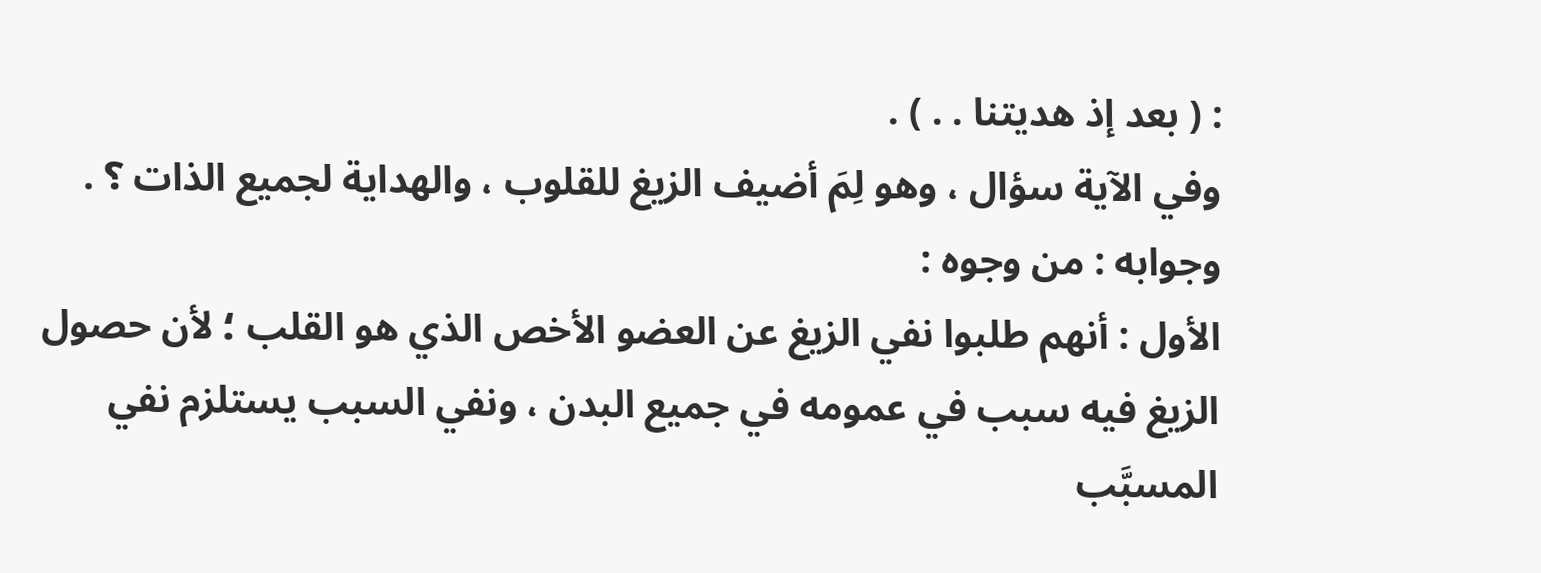: ( بعد إذ هديتنا . . ) .
وفي الآية سؤال ، وهو لِمَ أضيف الزيغ للقلوب ، والهداية لجميع الذات ؟ .
وجوابه : من وجوه :
الأول : أنهم طلبوا نفي الزيغ عن العضو الأخص الذي هو القلب ؛ لأن حصول الزيغ فيه سبب في عمومه في جميع البدن ، ونفي السبب يستلزم نفي المسبَّب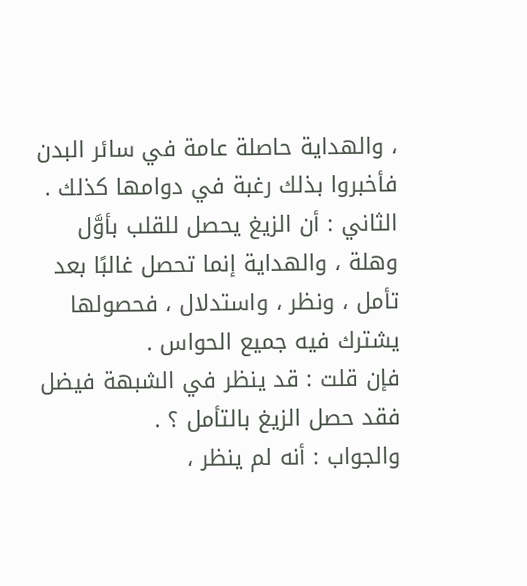، والهداية حاصلة عامة في سائر البدن فأخبروا بذلك رغبة في دوامها كذلك .
الثاني : أن الزيغ يحصل للقلب بأوَّل وهلة ، والهداية إنما تحصل غالبًا بعد تأمل ، ونظر ، واستدلال ، فحصولها يشترك فيه جميع الحواس .
فإن قلت : قد ينظر في الشبهة فيضل فقد حصل الزيغ بالتأمل ؟ .
والجواب : أنه لم ينظر ،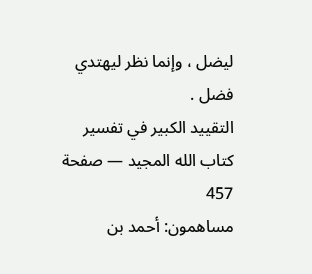ليضل ، وإنما نظر ليهتدي فضل .
التقييد الكبير في تفسير كتاب الله المجيد — صفحة 457
مساهمون: أحمد بن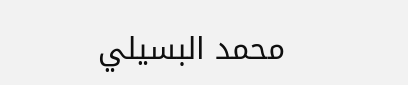محمد البسيلي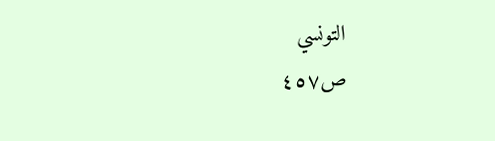التونسي
ص٤٥٧